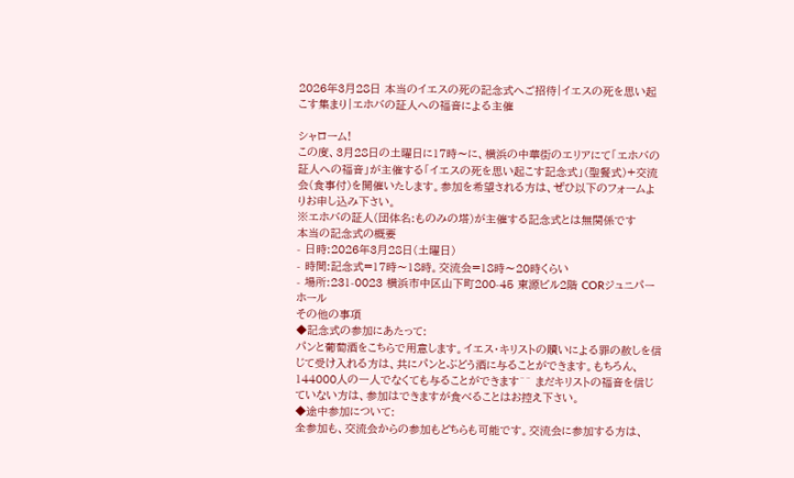2026年3月28日 本当のイエスの死の記念式へご招待|イエスの死を思い起こす集まり|エホバの証人への福音による主催

シャローム!
この度、3月28日の土曜日に17時〜に、横浜の中華街のエリアにて「エホバの証人への福音」が主催する「イエスの死を思い起こす記念式」(聖餐式)+交流会(食事付)を開催いたします。参加を希望される方は、ぜひ以下のフォームよりお申し込み下さい。
※エホバの証人(団体名:ものみの塔)が主催する記念式とは無関係です
本当の記念式の概要
- 日時:2026年3月28日(土曜日)
- 時間:記念式=17時〜18時。交流会=18時〜20時くらい
- 場所:231-0023 横浜市中区山下町200-45 東源ビル2階 CORジュニパーホール
その他の事項
◆記念式の参加にあたって:
パンと葡萄酒をこちらで用意します。イエス・キリストの贖いによる罪の赦しを信じて受け入れる方は、共にパンとぶどう酒に与ることができます。もちろん、144000人の一人でなくても与ることができます^^ まだキリストの福音を信じていない方は、参加はできますが食べることはお控え下さい。
◆途中参加について:
全参加も、交流会からの参加もどちらも可能です。交流会に参加する方は、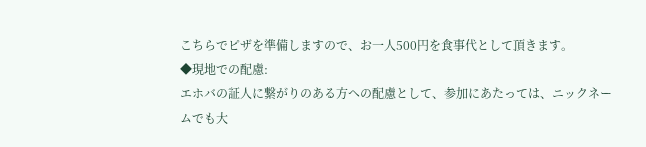こちらでピザを準備しますので、お一人500円を食事代として頂きます。
◆現地での配慮:
エホバの証人に繋がりのある方への配慮として、参加にあたっては、ニックネームでも大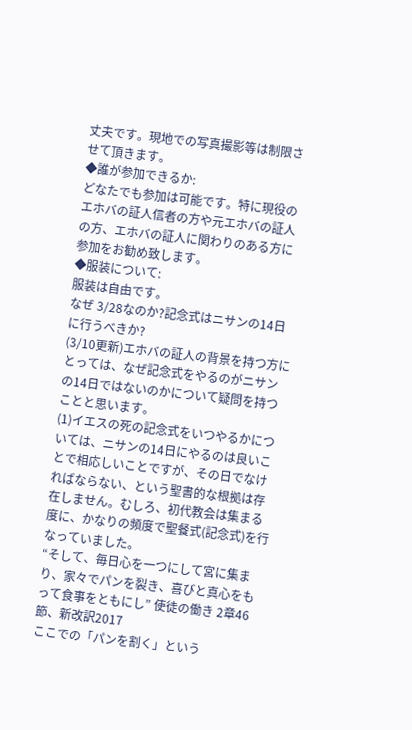丈夫です。現地での写真撮影等は制限させて頂きます。
◆誰が参加できるか:
どなたでも参加は可能です。特に現役のエホバの証人信者の方や元エホバの証人の方、エホバの証人に関わりのある方に参加をお勧め致します。
◆服装について:
服装は自由です。
なぜ 3/28なのか?記念式はニサンの14日に行うべきか?
(3/10更新)エホバの証人の背景を持つ方にとっては、なぜ記念式をやるのがニサンの14日ではないのかについて疑問を持つことと思います。
(1)イエスの死の記念式をいつやるかについては、ニサンの14日にやるのは良いことで相応しいことですが、その日でなければならない、という聖書的な根拠は存在しません。むしろ、初代教会は集まる度に、かなりの頻度で聖餐式(記念式)を行なっていました。
“そして、毎日心を一つにして宮に集まり、家々でパンを裂き、喜びと真心をもって食事をともにし” 使徒の働き 2章46節、新改訳2017
ここでの「パンを割く」という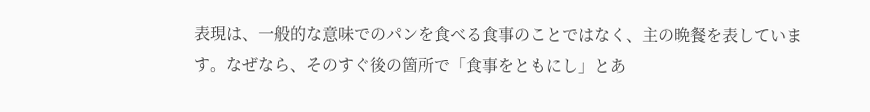表現は、一般的な意味でのパンを食べる食事のことではなく、主の晩餐を表しています。なぜなら、そのすぐ後の箇所で「食事をともにし」とあ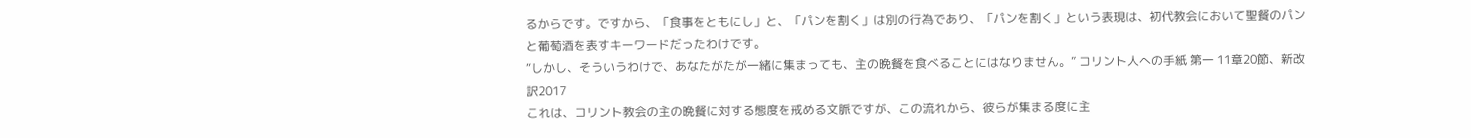るからです。ですから、「食事をともにし」と、「パンを割く」は別の行為であり、「パンを割く」という表現は、初代教会において聖餐のパンと葡萄酒を表すキーワードだったわけです。
“しかし、そういうわけで、あなたがたが一緒に集まっても、主の晩餐を食べることにはなりません。” コリント人への手紙 第一 11章20節、新改訳2017
これは、コリント教会の主の晩餐に対する態度を戒める文脈ですが、この流れから、彼らが集まる度に主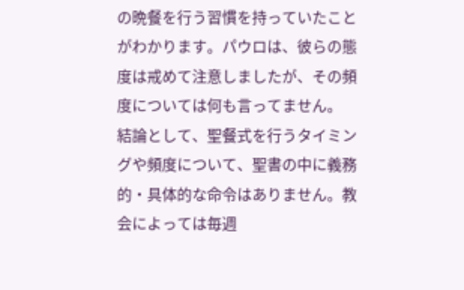の晩餐を行う習慣を持っていたことがわかります。パウロは、彼らの態度は戒めて注意しましたが、その頻度については何も言ってません。
結論として、聖餐式を行うタイミングや頻度について、聖書の中に義務的・具体的な命令はありません。教会によっては毎週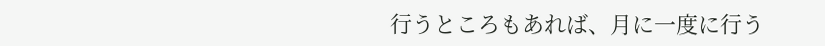行うところもあれば、月に一度に行う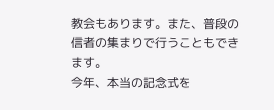教会もあります。また、普段の信者の集まりで行うこともできます。
今年、本当の記念式を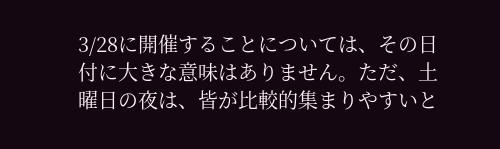3/28に開催することについては、その日付に大きな意味はありません。ただ、土曜日の夜は、皆が比較的集まりやすいと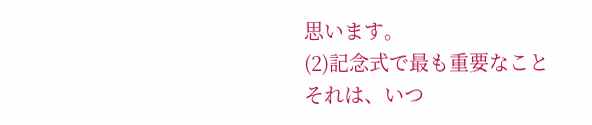思います。
(2)記念式で最も重要なこと
それは、いつ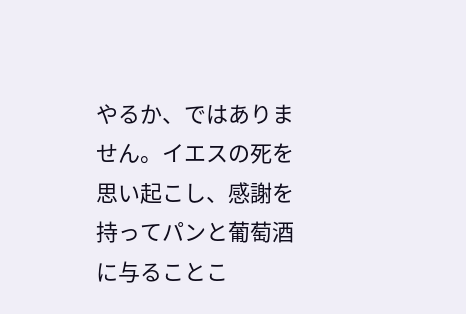やるか、ではありません。イエスの死を思い起こし、感謝を持ってパンと葡萄酒に与ることこ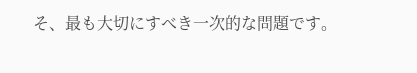そ、最も大切にすべき一次的な問題です。